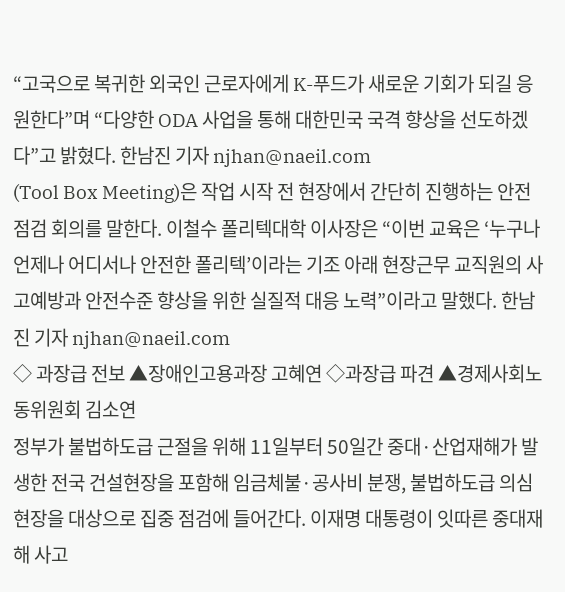“고국으로 복귀한 외국인 근로자에게 K-푸드가 새로운 기회가 되길 응원한다”며 “다양한 ODA 사업을 통해 대한민국 국격 향상을 선도하겠다”고 밝혔다. 한남진 기자 njhan@naeil.com
(Tool Box Meeting)은 작업 시작 전 현장에서 간단히 진행하는 안전점검 회의를 말한다. 이철수 폴리텍대학 이사장은 “이번 교육은 ‘누구나 언제나 어디서나 안전한 폴리텍’이라는 기조 아래 현장근무 교직원의 사고예방과 안전수준 향상을 위한 실질적 대응 노력”이라고 말했다. 한남진 기자 njhan@naeil.com
◇ 과장급 전보 ▲장애인고용과장 고혜연 ◇과장급 파견 ▲경제사회노동위원회 김소연
정부가 불법하도급 근절을 위해 11일부터 50일간 중대·산업재해가 발생한 전국 건설현장을 포함해 임금체불·공사비 분쟁, 불법하도급 의심 현장을 대상으로 집중 점검에 들어간다. 이재명 대통령이 잇따른 중대재해 사고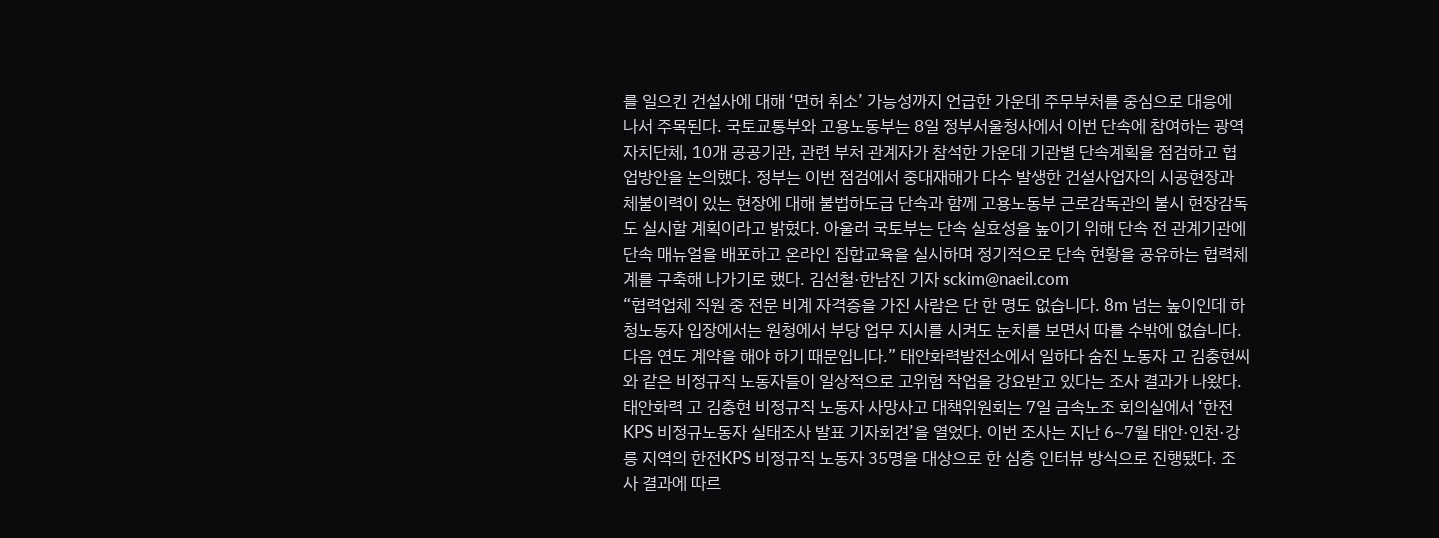를 일으킨 건설사에 대해 ‘면허 취소’ 가능성까지 언급한 가운데 주무부처를 중심으로 대응에 나서 주목된다. 국토교통부와 고용노동부는 8일 정부서울청사에서 이번 단속에 참여하는 광역자치단체, 10개 공공기관, 관련 부처 관계자가 참석한 가운데 기관별 단속계획을 점검하고 협업방안을 논의했다. 정부는 이번 점검에서 중대재해가 다수 발생한 건설사업자의 시공현장과 체불이력이 있는 현장에 대해 불법하도급 단속과 함께 고용노동부 근로감독관의 불시 현장감독도 실시할 계획이라고 밝혔다. 아울러 국토부는 단속 실효성을 높이기 위해 단속 전 관계기관에 단속 매뉴얼을 배포하고 온라인 집합교육을 실시하며 정기적으로 단속 현황을 공유하는 협력체계를 구축해 나가기로 했다. 김선철·한남진 기자 sckim@naeil.com
“협력업체 직원 중 전문 비계 자격증을 가진 사람은 단 한 명도 없습니다. 8m 넘는 높이인데 하청노동자 입장에서는 원청에서 부당 업무 지시를 시켜도 눈치를 보면서 따를 수밖에 없습니다. 다음 연도 계약을 해야 하기 때문입니다.” 태안화력발전소에서 일하다 숨진 노동자 고 김충현씨와 같은 비정규직 노동자들이 일상적으로 고위험 작업을 강요받고 있다는 조사 결과가 나왔다. 태안화력 고 김충현 비정규직 노동자 사망사고 대책위원회는 7일 금속노조 회의실에서 ‘한전KPS 비정규노동자 실태조사 발표 기자회견’을 열었다. 이번 조사는 지난 6~7월 태안·인천·강릉 지역의 한전KPS 비정규직 노동자 35명을 대상으로 한 심층 인터뷰 방식으로 진행됐다. 조사 결과에 따르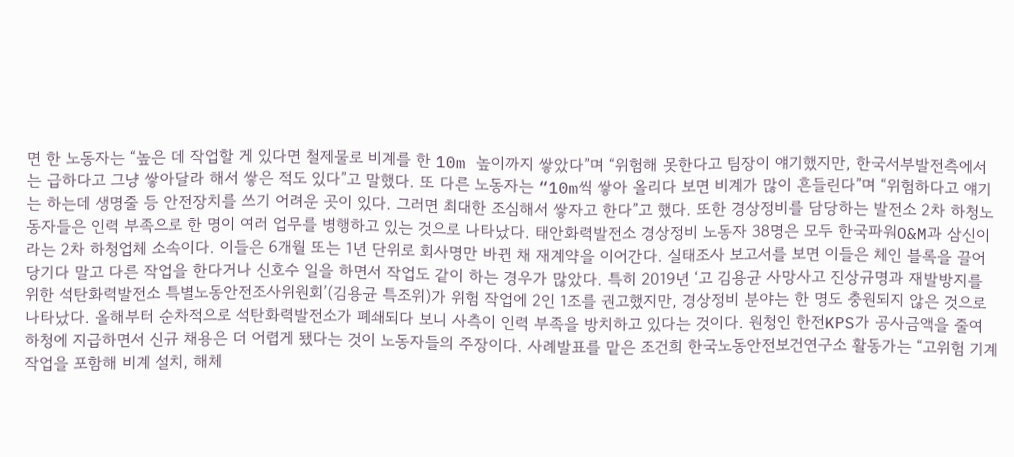면 한 노동자는 “높은 데 작업할 게 있다면 철제물로 비계를 한 10m 높이까지 쌓았다”며 “위험해 못한다고 팀장이 얘기했지만, 한국서부발전측에서는 급하다고 그냥 쌓아달라 해서 쌓은 적도 있다”고 말했다. 또 다른 노동자는 “10m씩 쌓아 올리다 보면 비계가 많이 흔들린다”며 “위험하다고 얘기는 하는데 생명줄 등 안전장치를 쓰기 어려운 곳이 있다. 그러면 최대한 조심해서 쌓자고 한다”고 했다. 또한 경상정비를 담당하는 발전소 2차 하청노동자들은 인력 부족으로 한 명이 여러 업무를 병행하고 있는 것으로 나타났다. 태안화력발전소 경상정비 노동자 38명은 모두 한국파워O&M과 삼신이라는 2차 하청업체 소속이다. 이들은 6개월 또는 1년 단위로 회사명만 바뀐 채 재계약을 이어간다. 실태조사 보고서를 보면 이들은 체인 블록을 끌어당기다 말고 다른 작업을 한다거나 신호수 일을 하면서 작업도 같이 하는 경우가 많았다. 특히 2019년 ‘고 김용균 사망사고 진상규명과 재발방지를 위한 석탄화력발전소 특별노동안전조사위원회’(김용균 특조위)가 위험 작업에 2인 1조를 권고했지만, 경상정비 분야는 한 명도 충원되지 않은 것으로 나타났다. 올해부터 순차적으로 석탄화력발전소가 폐쇄되다 보니 사측이 인력 부족을 방치하고 있다는 것이다. 원청인 한전KPS가 공사금액을 줄여 하청에 지급하면서 신규 채용은 더 어렵게 됐다는 것이 노동자들의 주장이다. 사례발표를 맡은 조건희 한국노동안전보건연구소 활동가는 “고위험 기계 작업을 포함해 비계 설치, 해체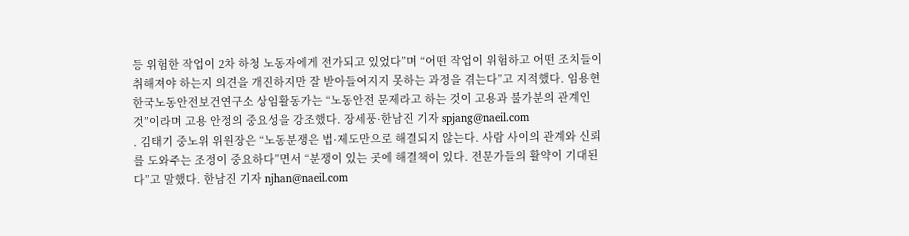등 위험한 작업이 2차 하청 노동자에게 전가되고 있었다”며 “어떤 작업이 위험하고 어떤 조치들이 취해져야 하는지 의견을 개진하지만 잘 받아들여지지 못하는 과정을 겪는다”고 지적했다. 임용현 한국노동안전보건연구소 상임활동가는 “노동안전 문제라고 하는 것이 고용과 불가분의 관계인 것”이라며 고용 안정의 중요성을 강조했다. 장세풍·한남진 기자 spjang@naeil.com
. 김태기 중노위 위원장은 “노동분쟁은 법·제도만으로 해결되지 않는다. 사람 사이의 관계와 신뢰를 도와주는 조정이 중요하다”면서 “분쟁이 있는 곳에 해결책이 있다. 전문가들의 활약이 기대된다”고 말했다. 한남진 기자 njhan@naeil.com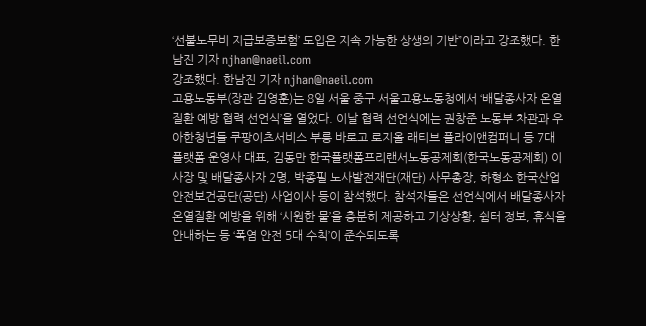‘선불노무비 지급보증보험’ 도입은 지속 가능한 상생의 기반”이라고 강조했다. 한남진 기자 njhan@naeil.com
강조했다. 한남진 기자 njhan@naeil.com
고용노동부(장관 김영훈)는 8일 서울 중구 서울고용노동청에서 ‘배달종사자 온열질환 예방 협력 선언식’을 열었다. 이날 협력 선언식에는 권창준 노동부 차관과 우아한청년들 쿠팡이츠서비스 부릉 바로고 로지올 래티브 플라이앤컴퍼니 등 7대 플랫폼 운영사 대표, 김동만 한국플랫폼프리랜서노동공제회(한국노동공제회) 이사장 및 배달종사자 2명, 박종필 노사발전재단(재단) 사무총장, 하형소 한국산업안전보건공단(공단) 사업이사 등이 참석했다. 참석자들은 선언식에서 배달종사자 온열질환 예방을 위해 ‘시원한 물’을 충분히 제공하고 기상상황, 쉼터 정보, 휴식을 안내하는 등 ‘폭염 안전 5대 수칙’이 준수되도록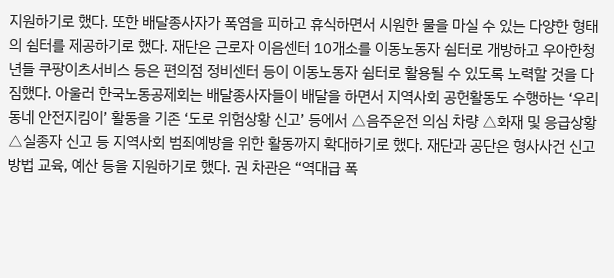지원하기로 했다. 또한 배달종사자가 폭염을 피하고 휴식하면서 시원한 물을 마실 수 있는 다양한 형태의 쉼터를 제공하기로 했다. 재단은 근로자 이음센터 10개소를 이동노동자 쉼터로 개방하고 우아한청년들 쿠팡이츠서비스 등은 편의점 정비센터 등이 이동노동자 쉼터로 활용될 수 있도록 노력할 것을 다짐했다. 아울러 한국노동공제회는 배달종사자들이 배달을 하면서 지역사회 공헌활동도 수행하는 ‘우리 동네 안전지킴이’ 활동을 기존 ‘도로 위험상황 신고’ 등에서 △음주운전 의심 차량 △화재 및 응급상황 △실종자 신고 등 지역사회 범죄예방을 위한 활동까지 확대하기로 했다. 재단과 공단은 형사사건 신고 방법 교육, 예산 등을 지원하기로 했다. 권 차관은 “역대급 폭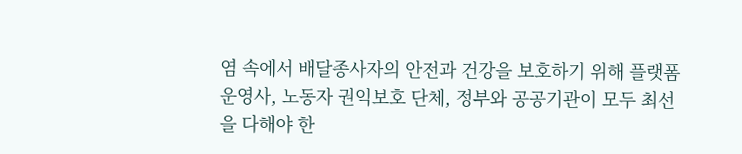염 속에서 배달종사자의 안전과 건강을 보호하기 위해 플랫폼 운영사, 노동자 권익보호 단체, 정부와 공공기관이 모두 최선을 다해야 한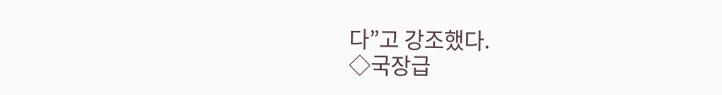다”고 강조했다.
◇국장급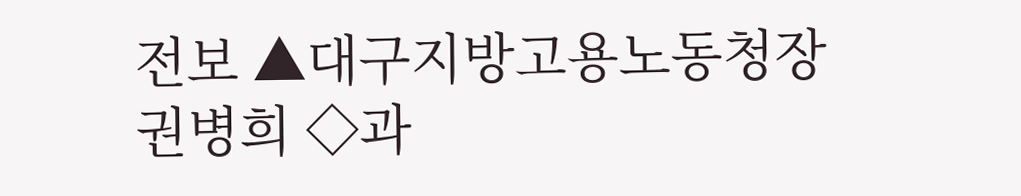전보 ▲대구지방고용노동청장 권병희 ◇과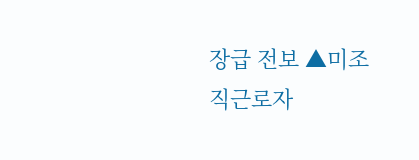장급 전보 ▲미조직근로자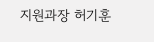지원과장 허기훈